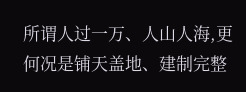所谓人过一万、人山人海,更何况是铺天盖地、建制完整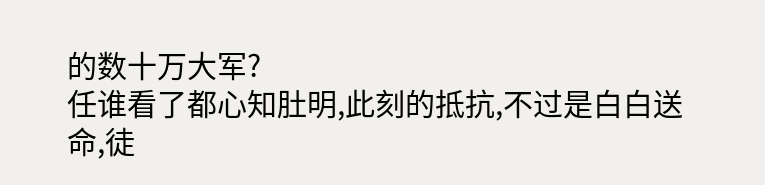的数十万大军?
任谁看了都心知肚明,此刻的抵抗,不过是白白送命,徒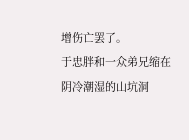增伤亡罢了。
于忠胖和一众弟兄缩在阴冷潮湿的山坑洞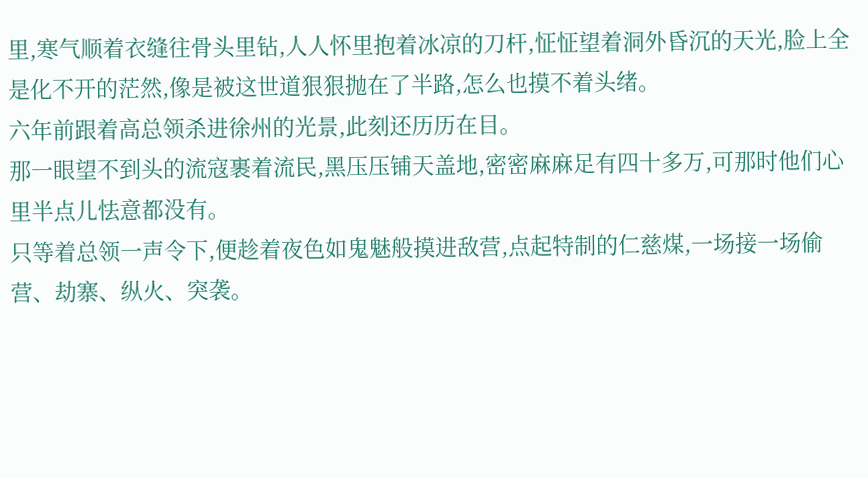里,寒气顺着衣缝往骨头里钻,人人怀里抱着冰凉的刀杆,怔怔望着洞外昏沉的天光,脸上全是化不开的茫然,像是被这世道狠狠抛在了半路,怎么也摸不着头绪。
六年前跟着高总领杀进徐州的光景,此刻还历历在目。
那一眼望不到头的流寇裹着流民,黑压压铺天盖地,密密麻麻足有四十多万,可那时他们心里半点儿怯意都没有。
只等着总领一声令下,便趁着夜色如鬼魅般摸进敌营,点起特制的仁慈煤,一场接一场偷营、劫寨、纵火、突袭。